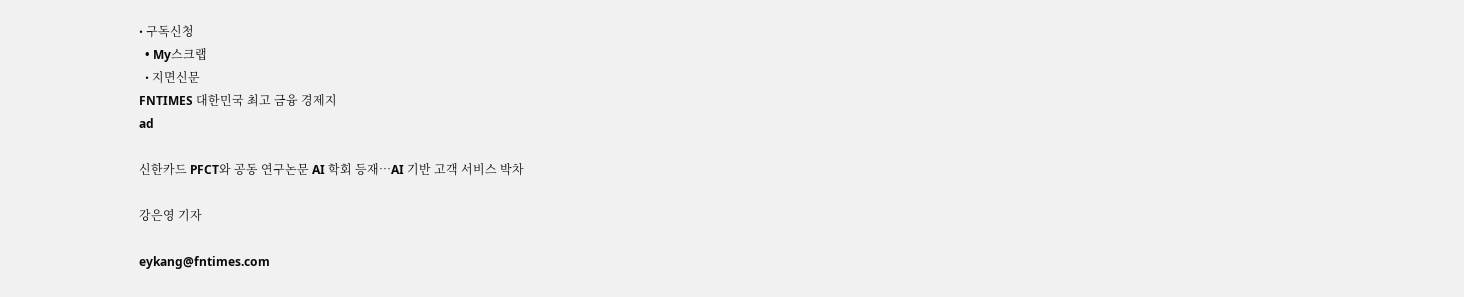• 구독신청
  • My스크랩
  • 지면신문
FNTIMES 대한민국 최고 금융 경제지
ad

신한카드 PFCT와 공동 연구논문 AI 학회 등재…AI 기반 고객 서비스 박차

강은영 기자

eykang@fntimes.com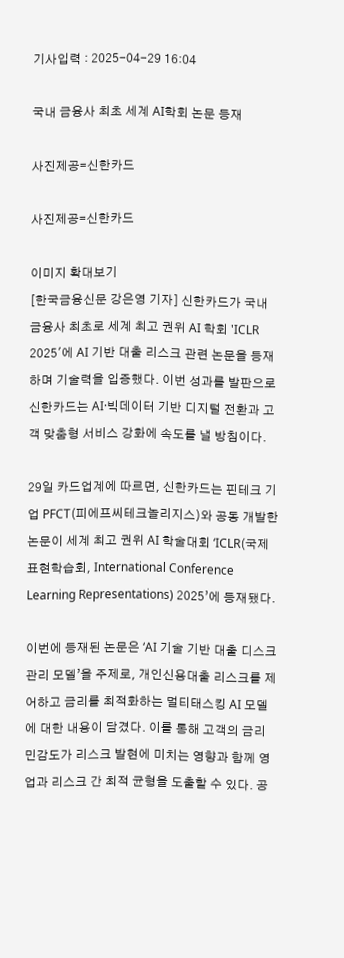기사입력 : 2025-04-29 16:04

국내 금융사 최초 세계 AI학회 논문 등재

사진제공=신한카드

사진제공=신한카드

이미지 확대보기
[한국금융신문 강은영 기자] 신한카드가 국내 금융사 최초로 세계 최고 권위 AI 학회 'ICLR 2025'에 AI 기반 대출 리스크 관련 논문을 등재하며 기술력을 입증했다. 이번 성과를 발판으로 신한카드는 AI·빅데이터 기반 디지털 전환과 고객 맞춤형 서비스 강화에 속도를 낼 방침이다.

29일 카드업계에 따르면, 신한카드는 핀테크 기업 PFCT(피에프씨테크놀리지스)와 공동 개발한 논문이 세계 최고 권위 AI 학술대회 ‘ICLR(국제표현학습회, International Conference Learning Representations) 2025’에 등재됐다.

이번에 등재된 논문은 ‘AI 기술 기반 대출 디스크 관리 모델’을 주제로, 개인신용대출 리스크를 제어하고 금리를 최적화하는 멀티태스킹 AI 모델에 대한 내용이 담겼다. 이를 통해 고객의 금리 민감도가 리스크 발현에 미치는 영향과 함께 영업과 리스크 간 최적 균형을 도출할 수 있다. 공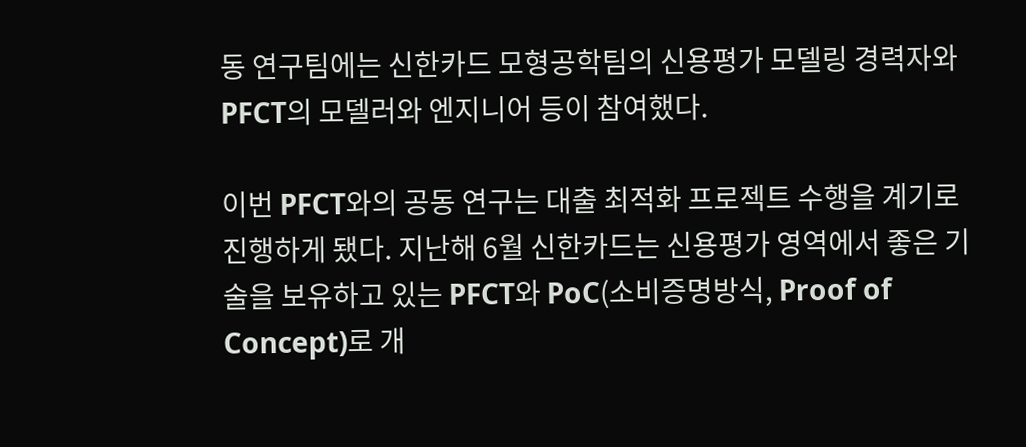동 연구팀에는 신한카드 모형공학팀의 신용평가 모델링 경력자와 PFCT의 모델러와 엔지니어 등이 참여했다.

이번 PFCT와의 공동 연구는 대출 최적화 프로젝트 수행을 계기로 진행하게 됐다. 지난해 6월 신한카드는 신용평가 영역에서 좋은 기술을 보유하고 있는 PFCT와 PoC(소비증명방식, Proof of Concept)로 개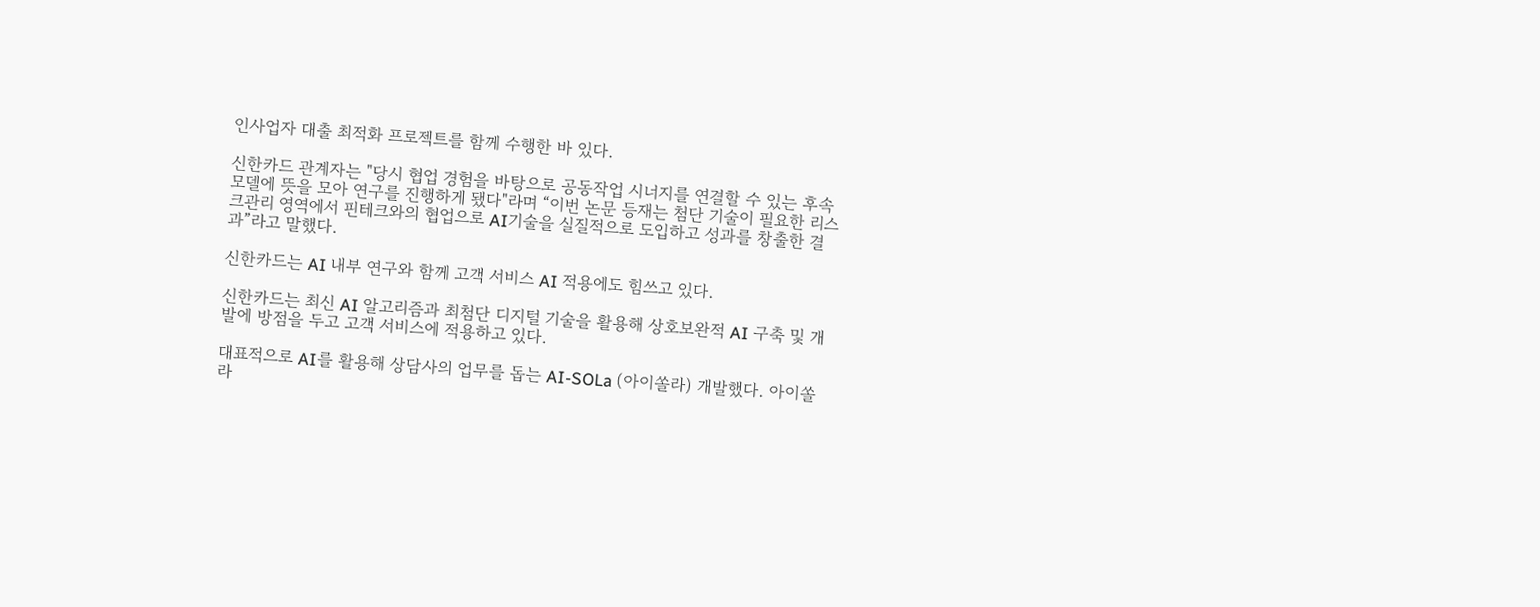인사업자 대출 최적화 프로젝트를 함께 수행한 바 있다.

신한카드 관계자는 "당시 협업 경험을 바탕으로 공동작업 시너지를 연결할 수 있는 후속 모델에 뜻을 모아 연구를 진행하게 됐다"라며 “이번 논문 등재는 첨단 기술이 필요한 리스크관리 영역에서 핀테크와의 협업으로 AI기술을 실질적으로 도입하고 성과를 창출한 결과”라고 말했다.

신한카드는 AI 내부 연구와 함께 고객 서비스 AI 적용에도 힘쓰고 있다.

신한카드는 최신 AI 알고리즘과 최첨단 디지털 기술을 활용해 상호보완적 AI 구축 및 개발에 방점을 두고 고객 서비스에 적용하고 있다.

대표적으로 AI를 활용해 상담사의 업무를 돕는 AI-SOLa (아이쏠라) 개발했다. 아이쏠라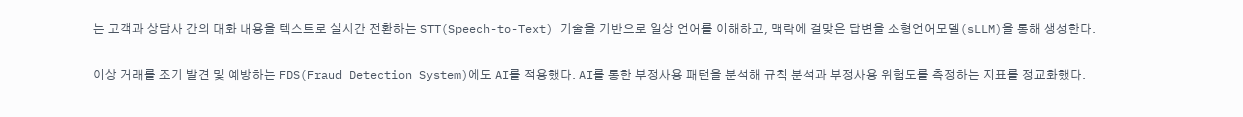는 고객과 상담사 간의 대화 내용을 텍스트로 실시간 전환하는 STT(Speech-to-Text) 기술을 기반으로 일상 언어를 이해하고, 맥락에 걸맞은 답변을 소형언어모델(sLLM)을 통해 생성한다.

이상 거래를 조기 발견 및 예방하는 FDS(Fraud Detection System)에도 AI를 적용했다. AI를 통한 부정사용 패턴을 분석해 규칙 분석과 부정사용 위험도를 측정하는 지표를 정교화했다.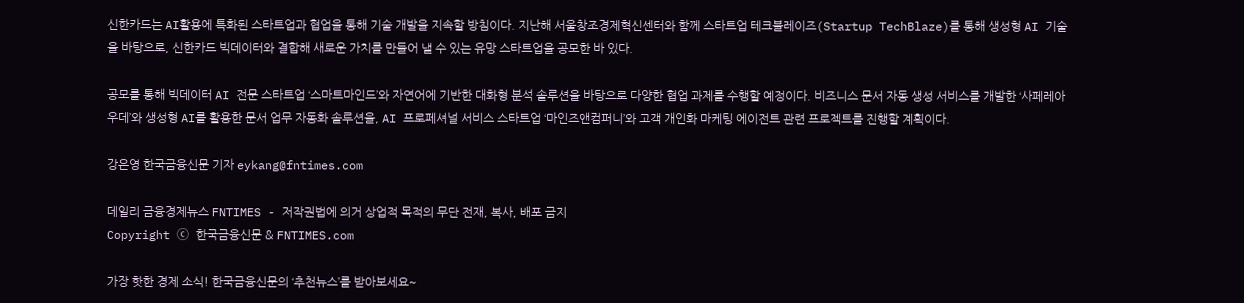신한카드는 AI활용에 특화된 스타트업과 협업을 통해 기술 개발을 지속할 방침이다. 지난해 서울창조경제혁신센터와 함께 스타트업 테크블레이즈(Startup TechBlaze)를 통해 생성형 AI 기술을 바탕으로, 신한카드 빅데이터와 결합해 새로운 가치를 만들어 낼 수 있는 유망 스타트업을 공모한 바 있다.

공모를 통해 빅데이터 AI 전문 스타트업 ‘스마트마인드’와 자연어에 기반한 대화형 분석 솔루션을 바탕으로 다양한 협업 과제를 수행할 예정이다. 비즈니스 문서 자동 생성 서비스를 개발한 ‘사페레아우데’와 생성형 AI를 활용한 문서 업무 자동화 솔루션을, AI 프로페셔널 서비스 스타트업 ‘마인즈앤컴퍼니’와 고객 개인화 마케팅 에이전트 관련 프로젝트를 진행할 계획이다.

강은영 한국금융신문 기자 eykang@fntimes.com

데일리 금융경제뉴스 FNTIMES - 저작권법에 의거 상업적 목적의 무단 전재, 복사, 배포 금지
Copyright ⓒ 한국금융신문 & FNTIMES.com

가장 핫한 경제 소식! 한국금융신문의 ‘추천뉴스’를 받아보세요~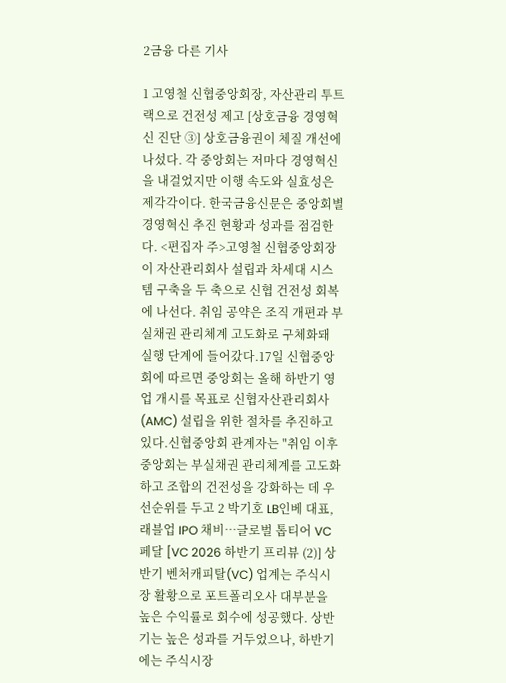2금융 다른 기사

1 고영철 신협중앙회장, 자산관리 투트랙으로 건전성 제고 [상호금융 경영혁신 진단 ③] 상호금융권이 체질 개선에 나섰다. 각 중앙회는 저마다 경영혁신을 내걸었지만 이행 속도와 실효성은 제각각이다. 한국금융신문은 중앙회별 경영혁신 추진 현황과 성과를 점검한다. <편집자 주>고영철 신협중앙회장이 자산관리회사 설립과 차세대 시스템 구축을 두 축으로 신협 건전성 회복에 나선다. 취임 공약은 조직 개편과 부실채권 관리체계 고도화로 구체화돼 실행 단계에 들어갔다.17일 신협중앙회에 따르면 중앙회는 올해 하반기 영업 개시를 목표로 신협자산관리회사(AMC) 설립을 위한 절차를 추진하고 있다.신협중앙회 관계자는 "취임 이후 중앙회는 부실채권 관리체계를 고도화하고 조합의 건전성을 강화하는 데 우선순위를 두고 2 박기호 LB인베 대표, 래블업 IPO 채비…글로벌 톱티어 VC 페달 [VC 2026 하반기 프리뷰 (2)] 상반기 벤처캐피탈(VC) 업계는 주식시장 활황으로 포트폴리오사 대부분을 높은 수익률로 회수에 성공했다. 상반기는 높은 성과를 거두었으나, 하반기에는 주식시장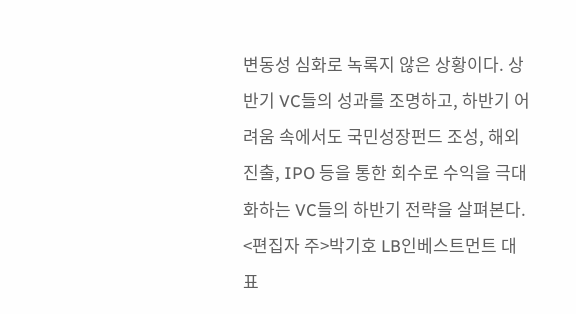변동성 심화로 녹록지 않은 상황이다. 상반기 VC들의 성과를 조명하고, 하반기 어려움 속에서도 국민성장펀드 조성, 해외 진출, IPO 등을 통한 회수로 수익을 극대화하는 VC들의 하반기 전략을 살펴본다. <편집자 주>박기호 LB인베스트먼트 대표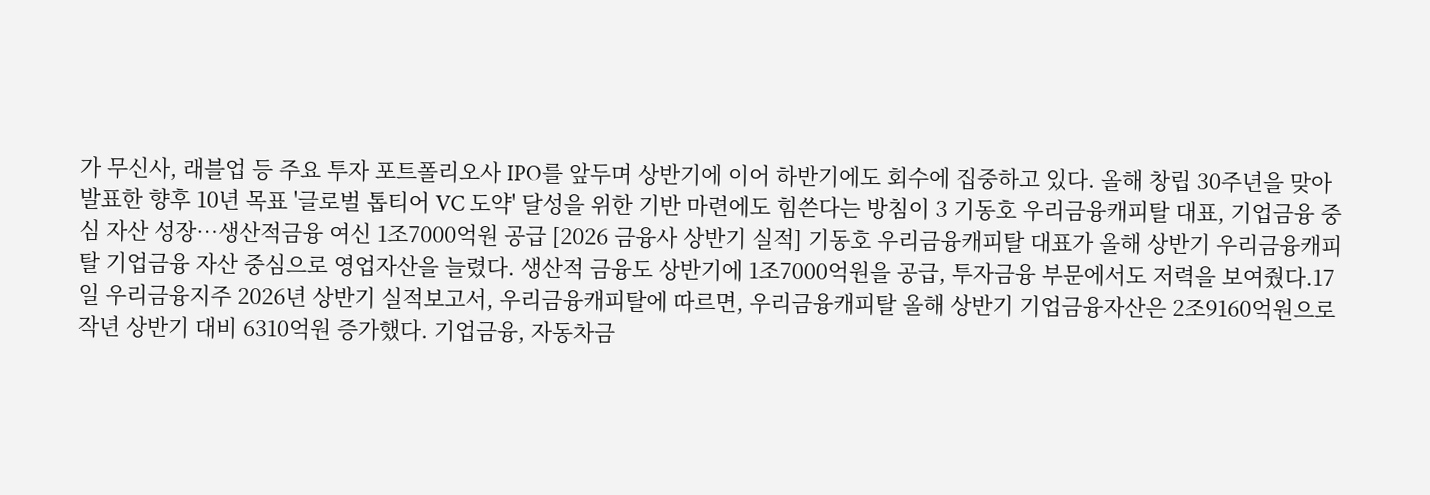가 무신사, 래블업 등 주요 투자 포트폴리오사 IPO를 앞두며 상반기에 이어 하반기에도 회수에 집중하고 있다. 올해 창립 30주년을 맞아 발표한 향후 10년 목표 '글로벌 톱티어 VC 도약' 달성을 위한 기반 마련에도 힘쓴다는 방침이 3 기동호 우리금융캐피탈 대표, 기업금융 중심 자산 성장…생산적금융 여신 1조7000억원 공급 [2026 금융사 상반기 실적] 기동호 우리금융캐피탈 대표가 올해 상반기 우리금융캐피탈 기업금융 자산 중심으로 영업자산을 늘렸다. 생산적 금융도 상반기에 1조7000억원을 공급, 투자금융 부문에서도 저력을 보여줬다.17일 우리금융지주 2026년 상반기 실적보고서, 우리금융캐피탈에 따르면, 우리금융캐피탈 올해 상반기 기업금융자산은 2조9160억원으로 작년 상반기 대비 6310억원 증가했다. 기업금융, 자동차금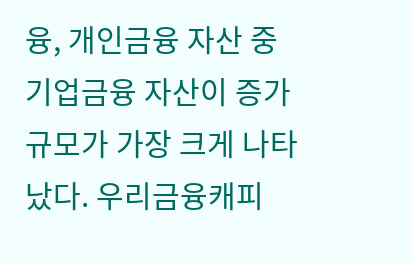융, 개인금융 자산 중 기업금융 자산이 증가 규모가 가장 크게 나타났다. 우리금융캐피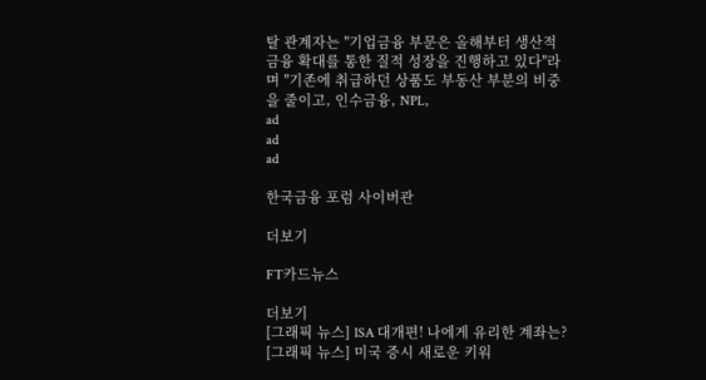탈 관계자는 "기업금융 부문은 올해부터 생산적 금융 확대를 통한 질적 성장을 진행하고 있다"라며 "기존에 취급하던 상품도 부동산 부분의 비중을 줄이고, 인수금융, NPL,
ad
ad
ad

한국금융 포럼 사이버관

더보기

FT카드뉴스

더보기
[그래픽 뉴스] ISA 대개편! 나에게 유리한 계좌는?
[그래픽 뉴스] 미국 증시 새로운 키워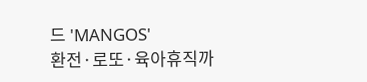드 'MANGOS'
환전·로또·육아휴직까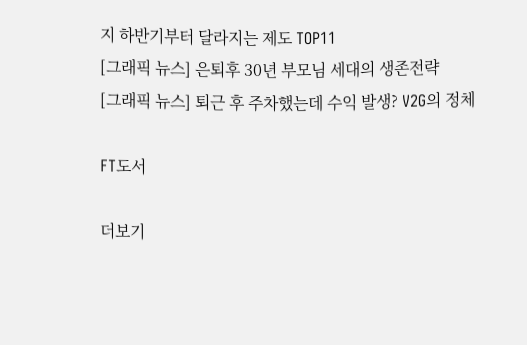지 하반기부터 달라지는 제도 TOP11
[그래픽 뉴스] 은퇴후 30년 부모님 세대의 생존전략
[그래픽 뉴스] 퇴근 후 주차했는데 수익 발생? V2G의 정체

FT도서

더보기